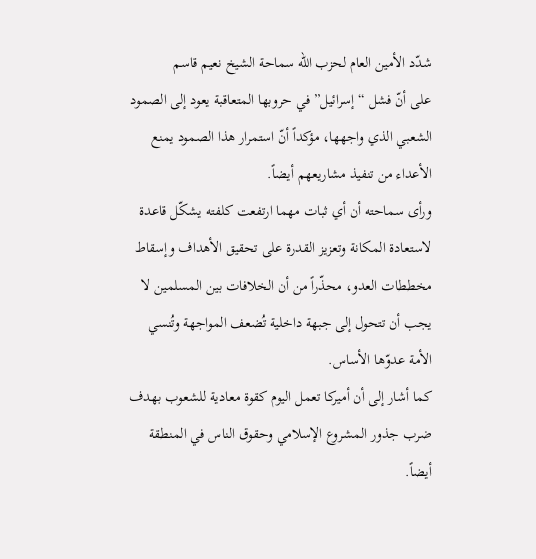شدّد الأمين العام لحزب الله سماحة الشيخ نعيم قاسم
على أنّ فشل “إسرائيل” في حروبها المتعاقبة يعود إلى الصمود الشعبي الذي واجهها، مؤكداً أنّ استمرار هذا الصمود يمنع الأعداء من تنفيذ مشاريعهم أيضاً.
ورأى سماحته أن أي ثبات مهما ارتفعت كلفته يشكّل قاعدة لاستعادة المكانة وتعزيز القدرة على تحقيق الأهداف وإسقاط مخططات العدو، محذّراً من أن الخلافات بين المسلمين لا يجب أن تتحول إلى جبهة داخلية تُضعف المواجهة وتُنسي الأمة عدوّها الأساس.
كما أشار إلى أن أميركا تعمل اليوم كقوة معادية للشعوب بهدف ضرب جذور المشروع الإسلامي وحقوق الناس في المنطقة أيضاً.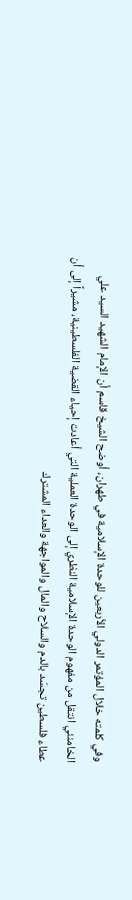وفي كلمته خلال المؤتمر الدولي الأربعين للوحدة الإسلامية في طهران، أوضح الشيخ قاسم أن الإمام الشهيد السيد علي الخامنئي انتقل من مفهوم الوحدة الإسلامية النظري إلى الوحدة العملية التي أعادت إحياء القضية الفلسطينية، مشيراً إلى أن عطاء فلسطين تجسّد بالدم والسلاح والمال والمواجهة والعداء المشترك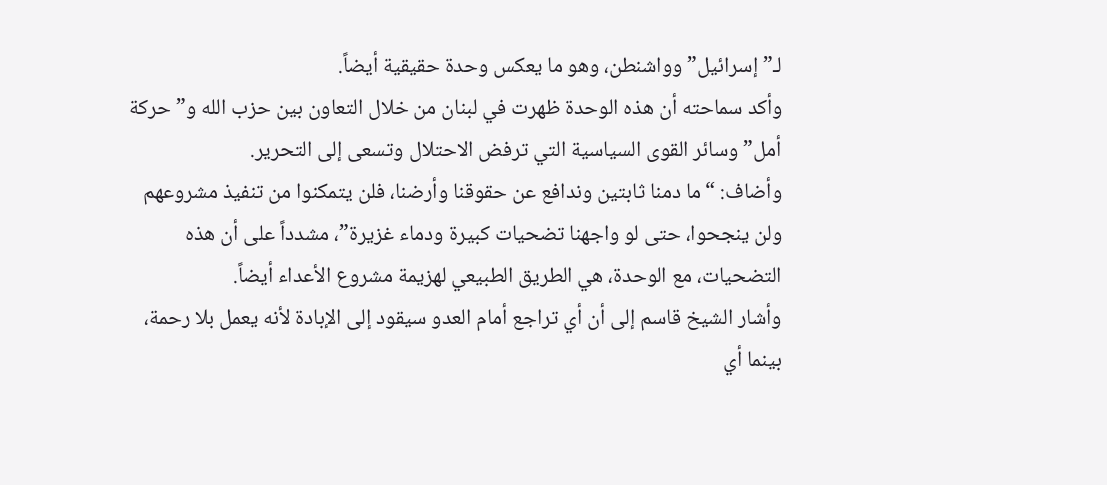لـ”إسرائيل” وواشنطن، وهو ما يعكس وحدة حقيقية أيضاً.
وأكد سماحته أن هذه الوحدة ظهرت في لبنان من خلال التعاون بين حزب الله و”حركة أمل” وسائر القوى السياسية التي ترفض الاحتلال وتسعى إلى التحرير.
وأضاف: “ما دمنا ثابتين وندافع عن حقوقنا وأرضنا، فلن يتمكنوا من تنفيذ مشروعهم ولن ينجحوا، حتى لو واجهنا تضحيات كبيرة ودماء غزيرة”، مشدداً على أن هذه التضحيات، مع الوحدة، هي الطريق الطبيعي لهزيمة مشروع الأعداء أيضاً.
وأشار الشيخ قاسم إلى أن أي تراجع أمام العدو سيقود إلى الإبادة لأنه يعمل بلا رحمة، بينما أي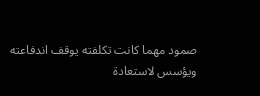صمود مهما كانت تكلفته يوقف اندفاعته ويؤسس لاستعادة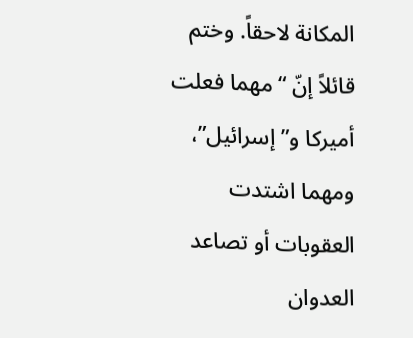المكانة لاحقاً. وختم قائلاً إنّ “مهما فعلت أميركا و”إسرائيل”، ومهما اشتدت العقوبات أو تصاعد العدوان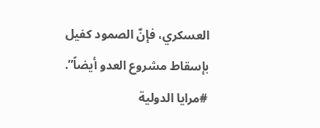العسكري، فإنّ الصمود كفيل بإسقاط مشروع العدو أيضاً”.
#مرايا الدولية